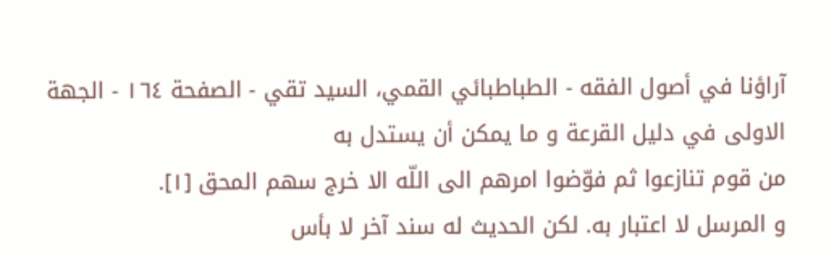آراؤنا في أصول الفقه - الطباطبائي القمي، السيد تقي - الصفحة ١٦٤ - الجهة الاولى في دليل القرعة و ما يمكن أن يستدل به
من قوم تنازعوا ثم فوّضوا امرهم الى اللّه الا خرج سهم المحق [١].
و المرسل لا اعتبار به. لكن الحديث له سند آخر لا بأس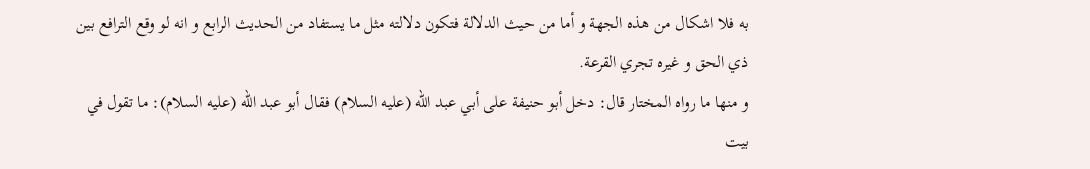به فلا اشكال من هذه الجهة و أما من حيث الدلالة فتكون دلالته مثل ما يستفاد من الحديث الرابع و انه لو وقع الترافع بين ذي الحق و غيره تجري القرعة.
و منها ما رواه المختار قال: دخل أبو حنيفة على أبي عبد اللّه (عليه السلام) فقال أبو عبد اللّه (عليه السلام): ما تقول في بيت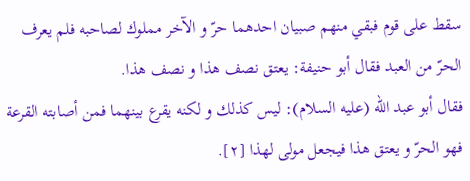سقط على قوم فبقي منهم صبيان احدهما حرّ و الآخر مملوك لصاحبه فلم يعرف الحرّ من العبد فقال أبو حنيفة: يعتق نصف هذا و نصف هذا.
فقال أبو عبد اللّه (عليه السلام): ليس كذلك و لكنه يقرع بينهما فمن أصابته القرعة فهو الحرّ و يعتق هذا فيجعل مولى لهذا [٢].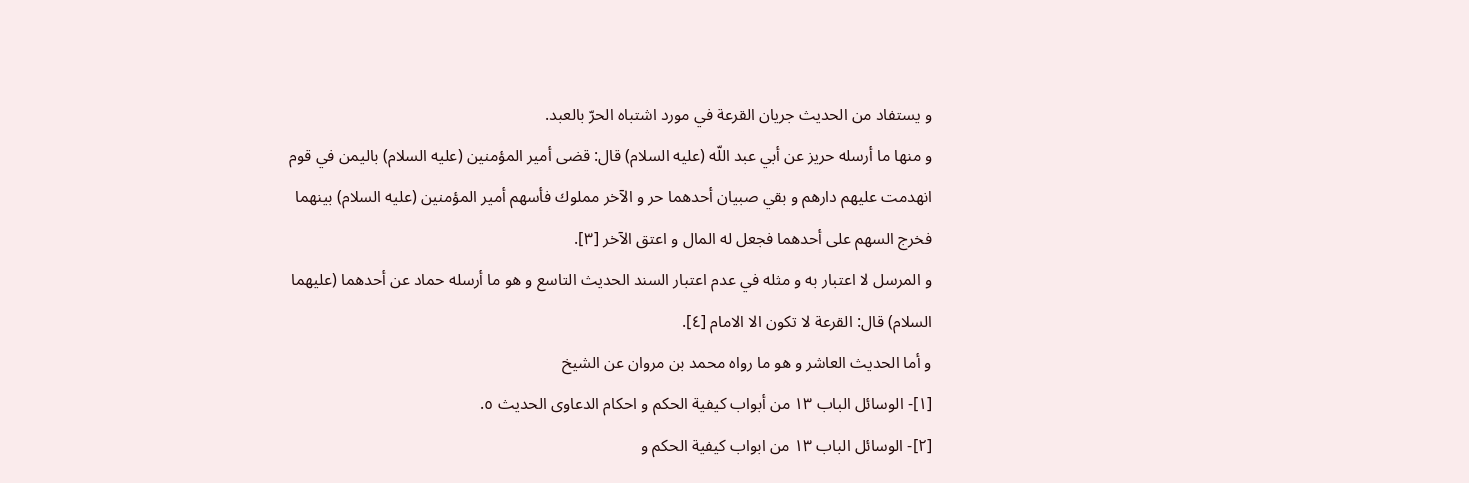و يستفاد من الحديث جريان القرعة في مورد اشتباه الحرّ بالعبد.
و منها ما أرسله حريز عن أبي عبد اللّه (عليه السلام) قال: قضى أمير المؤمنين (عليه السلام) باليمن في قوم انهدمت عليهم دارهم و بقي صبيان أحدهما حر و الآخر مملوك فأسهم أمير المؤمنين (عليه السلام) بينهما فخرج السهم على أحدهما فجعل له المال و اعتق الآخر [٣].
و المرسل لا اعتبار به و مثله في عدم اعتبار السند الحديث التاسع و هو ما أرسله حماد عن أحدهما (عليهما السلام) قال: القرعة لا تكون الا الامام [٤].
و أما الحديث العاشر و هو ما رواه محمد بن مروان عن الشيخ
[١]- الوسائل الباب ١٣ من أبواب كيفية الحكم و احكام الدعاوى الحديث ٥.
[٢]- الوسائل الباب ١٣ من ابواب كيفية الحكم و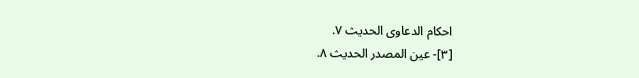احكام الدعاوى الحديث ٧.
[٣]- عين المصدر الحديث ٨.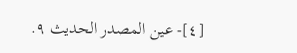[٤]- عين المصدر الحديث ٩.